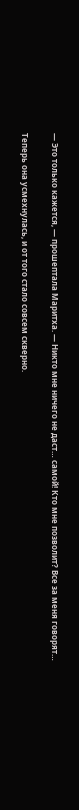— Это только кажется, — прошептала Маритха. — Никто мне ничего не даст… самой! Кто мне позволит? Все за меня говорят…

Теперь она усмехнулась, и от того стало совсем скверно.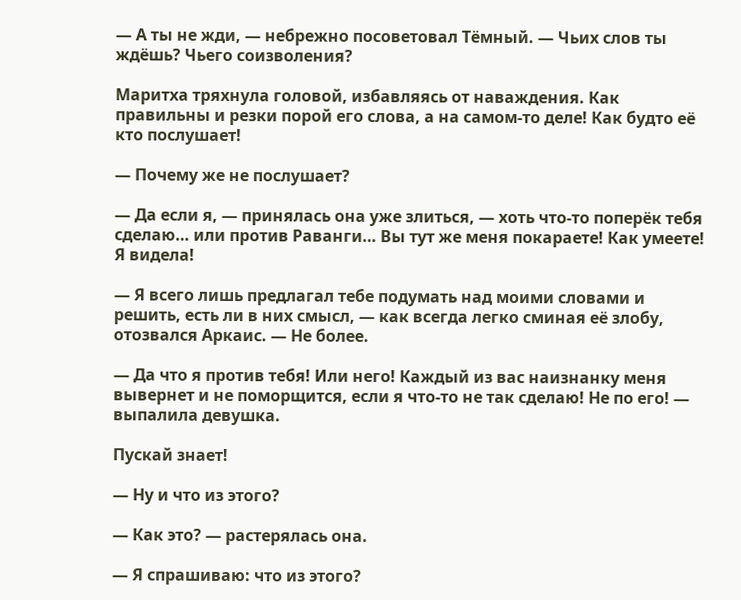— А ты не жди, — небрежно посоветовал Тёмный. — Чьих слов ты ждёшь? Чьего соизволения?

Маритха тряхнула головой, избавляясь от наваждения. Как правильны и резки порой его слова, а на самом-то деле! Как будто её кто послушает!

— Почему же не послушает?

— Да если я, — принялась она уже злиться, — хоть что-то поперёк тебя сделаю… или против Раванги… Вы тут же меня покараете! Как умеете! Я видела!

— Я всего лишь предлагал тебе подумать над моими словами и решить, есть ли в них смысл, — как всегда легко сминая её злобу, отозвался Аркаис. — Не более.

— Да что я против тебя! Или него! Каждый из вас наизнанку меня вывернет и не поморщится, если я что-то не так сделаю! Не по его! — выпалила девушка.

Пускай знает!

— Ну и что из этого?

— Как это? — растерялась она.

— Я спрашиваю: что из этого?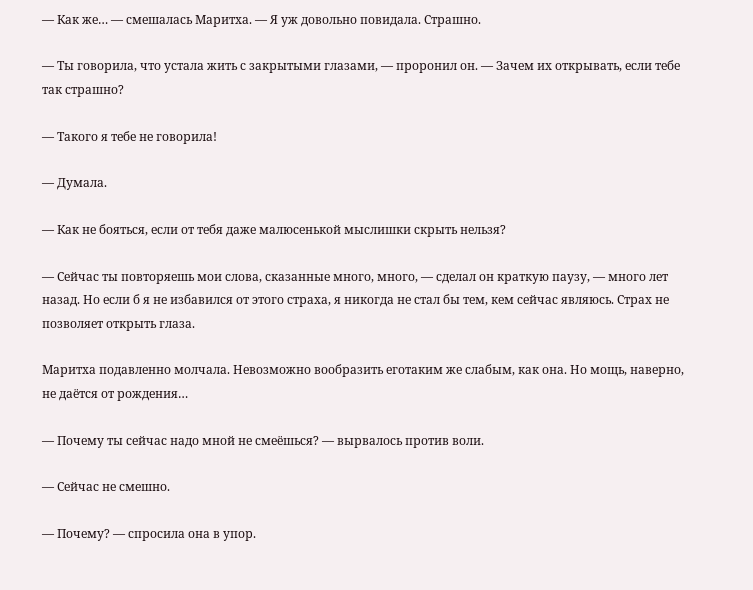— Как же… — смешалась Маритха. — Я уж довольно повидала. Страшно.

— Ты говорила, что устала жить с закрытыми глазами, — проронил он. — Зачем их открывать, если тебе так страшно?

— Такого я тебе не говорила!

— Думала.

— Как не бояться, если от тебя даже малюсенькой мыслишки скрыть нельзя?

— Сейчас ты повторяешь мои слова, сказанные много, много, — сделал он краткую паузу, — много лет назад. Но если б я не избавился от этого страха, я никогда не стал бы тем, кем сейчас являюсь. Страх не позволяет открыть глаза.

Маритха подавленно молчала. Невозможно вообразить еготаким же слабым, как она. Но мощь, наверно, не даётся от рождения…

— Почему ты сейчас надо мной не смеёшься? — вырвалось против воли.

— Сейчас не смешно.

— Почему? — спросила она в упор.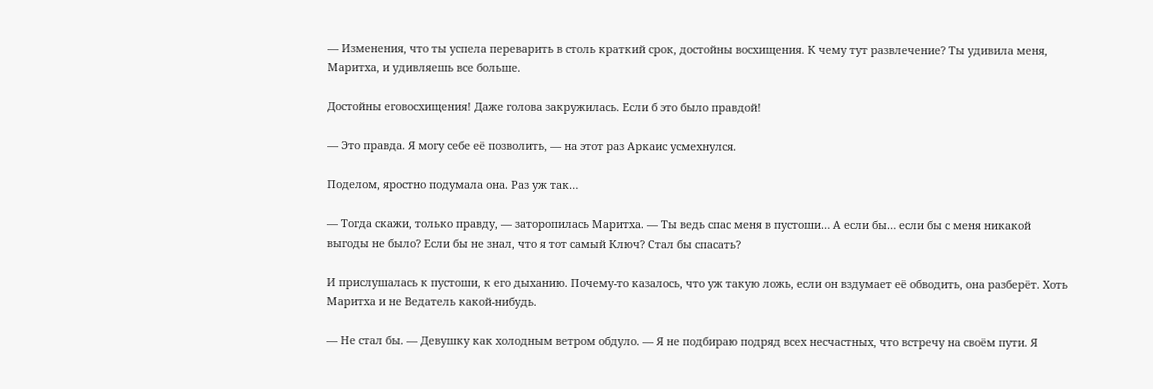— Изменения, что ты успела переварить в столь краткий срок, достойны восхищения. К чему тут развлечение? Ты удивила меня, Маритха, и удивляешь все больше.

Достойны еговосхищения! Даже голова закружилась. Если б это было правдой!

— Это правда. Я могу себе её позволить, — на этот раз Аркаис усмехнулся.

Поделом, яростно подумала она. Раз уж так…

— Тогда скажи, только правду, — заторопилась Маритха. — Ты ведь спас меня в пустоши… А если бы… если бы с меня никакой выгоды не было? Если бы не знал, что я тот самый Ключ? Стал бы спасать?

И прислушалась к пустоши, к его дыханию. Почему-то казалось, что уж такую ложь, если он вздумает её обводить, она разберёт. Хоть Маритха и не Ведатель какой-нибудь.

— Не стал бы. — Девушку как холодным ветром обдуло. — Я не подбираю подряд всех несчастных, что встречу на своём пути. Я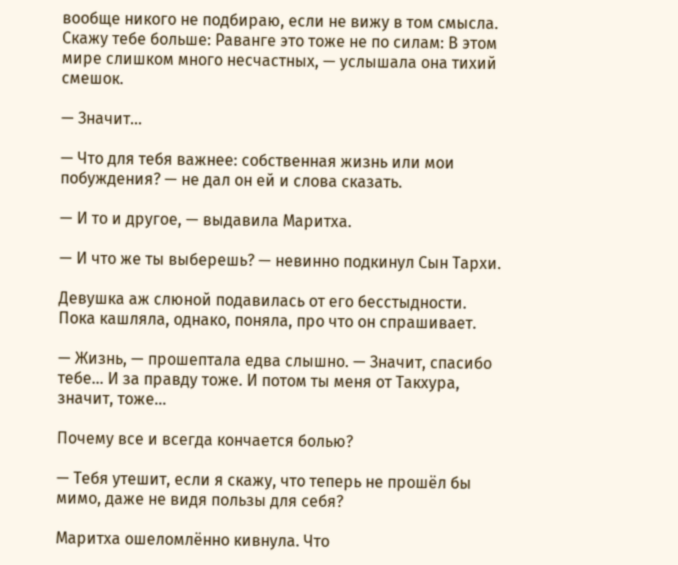вообще никого не подбираю, если не вижу в том смысла. Скажу тебе больше: Раванге это тоже не по силам: В этом мире слишком много несчастных, — услышала она тихий смешок.

— Значит…

— Что для тебя важнее: собственная жизнь или мои побуждения? — не дал он ей и слова сказать.

— И то и другое, — выдавила Маритха.

— И что же ты выберешь? — невинно подкинул Сын Тархи.

Девушка аж слюной подавилась от его бесстыдности. Пока кашляла, однако, поняла, про что он спрашивает.

— Жизнь, — прошептала едва слышно. — Значит, спасибо тебе… И за правду тоже. И потом ты меня от Такхура, значит, тоже…

Почему все и всегда кончается болью?

— Тебя утешит, если я скажу, что теперь не прошёл бы мимо, даже не видя пользы для себя?

Маритха ошеломлённо кивнула. Что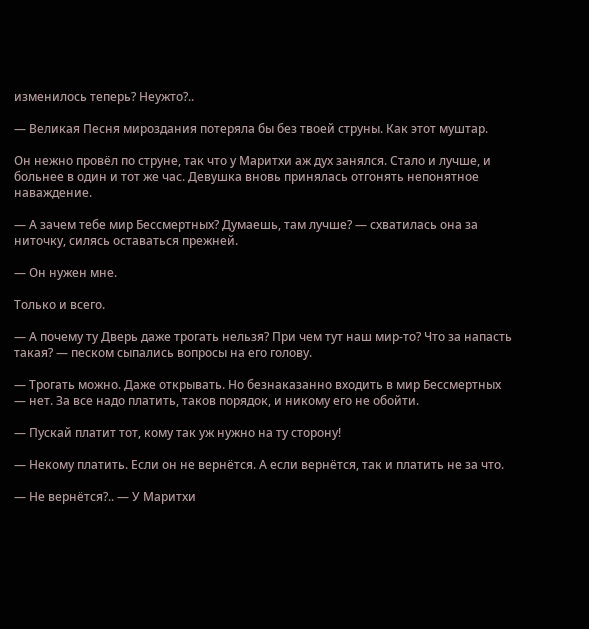изменилось теперь? Неужто?..

— Великая Песня мироздания потеряла бы без твоей струны. Как этот муштар.

Он нежно провёл по струне, так что у Маритхи аж дух занялся. Стало и лучше, и больнее в один и тот же час. Девушка вновь принялась отгонять непонятное наваждение.

— А зачем тебе мир Бессмертных? Думаешь, там лучше? — схватилась она за ниточку, силясь оставаться прежней.

— Он нужен мне.

Только и всего.

— А почему ту Дверь даже трогать нельзя? При чем тут наш мир-то? Что за напасть такая? — песком сыпались вопросы на его голову.

— Трогать можно. Даже открывать. Но безнаказанно входить в мир Бессмертных — нет. За все надо платить, таков порядок, и никому его не обойти.

— Пускай платит тот, кому так уж нужно на ту сторону!

— Некому платить. Если он не вернётся. А если вернётся, так и платить не за что.

— Не вернётся?.. — У Маритхи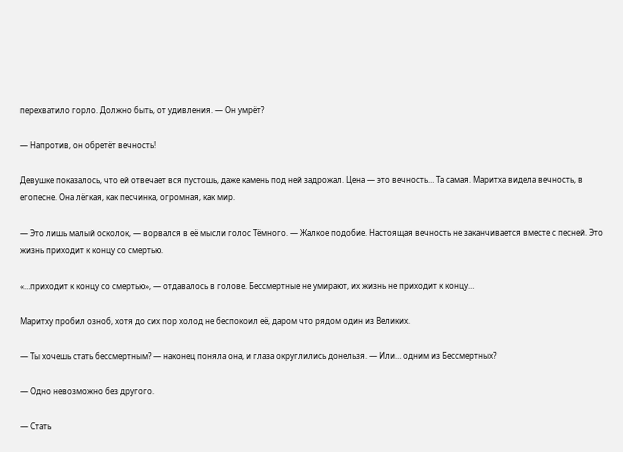перехватило горло. Должно быть, от удивления. — Он умрёт?

— Напротив, он обретёт вечность!

Девушке показалось, что ей отвечает вся пустошь, даже камень под ней задрожал. Цена — это вечность… Та самая. Маритха видела вечность, в егопесне. Она лёгкая, как песчинка, огромная, как мир.

— Это лишь малый осколок, — ворвался в её мысли голос Тёмного. — Жалкое подобие. Настоящая вечность не заканчивается вместе с песней. Это жизнь приходит к концу со смертью.

«…приходит к концу со смертью», — отдавалось в голове. Бессмертные не умирают, их жизнь не приходит к концу…

Маритху пробил озноб, хотя до сих пор холод не беспокоил её, даром что рядом один из Великих.

— Ты хочешь стать бессмертным? — наконец поняла она, и глаза округлились донельзя. — Или… одним из Бессмертных?

— Одно невозможно без другого.

— Стать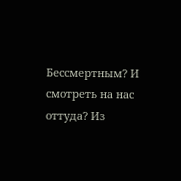Бессмертным? И смотреть на нас оттуда? Из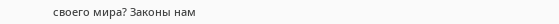своего мира? Законы нам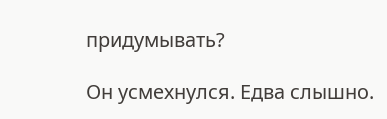придумывать?

Он усмехнулся. Едва слышно.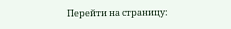Перейти на страницу: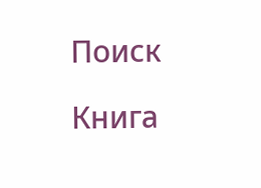Поиск

Книга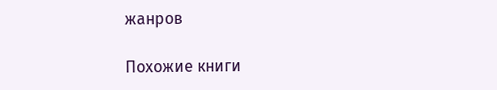жанров

Похожие книги